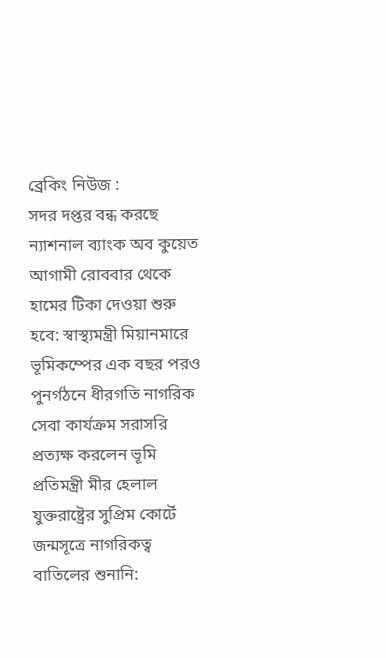ব্রেকিং নিউজ :
সদর দপ্তর বন্ধ করছে ন্যাশনাল ব্যাংক অব কুয়েত আগামী রোববার থেকে হামের টিকা দেওয়া শুরু হবে: স্বাস্থ্যমন্ত্রী মিয়ানমারে ভূমিকম্পের এক বছর পরও পুনর্গঠনে ধীরগতি নাগরিক সেবা কার্যক্রম সরাসরি প্রত্যক্ষ করলেন ভূমি প্রতিমন্ত্রী মীর হেলাল যুক্তরাষ্ট্রের সুপ্রিম কোর্টে জন্মসূত্রে নাগরিকত্ব বাতিলের শুনানি: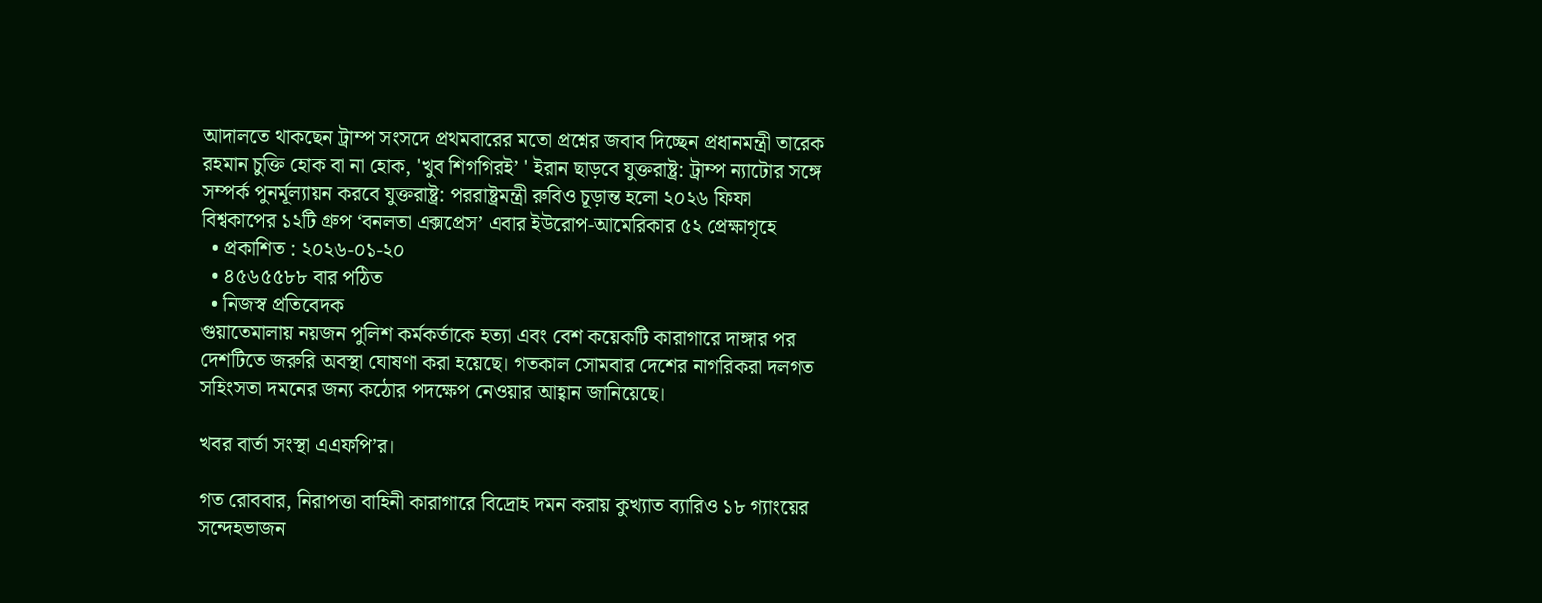আদালতে থাকছেন ট্রাম্প সংসদে প্রথমবারের মতো প্রশ্নের জবাব দিচ্ছেন প্রধানমন্ত্রী তারেক রহমান চুক্তি হোক বা না হোক, 'খুব শিগগিরই’ ' ইরান ছাড়বে যুক্তরাষ্ট্র: ট্রাম্প ন্যাটোর সঙ্গে সম্পর্ক পুনর্মূল্যায়ন করবে যুক্তরাষ্ট্র: পররাষ্ট্রমন্ত্রী রুবিও চূড়ান্ত হলো ২০২৬ ফিফা বিশ্বকাপের ১২টি গ্রুপ ‘বনলতা এক্সপ্রেস’ এবার ইউরোপ-আমেরিকার ৫২ প্রেক্ষাগৃহে
  • প্রকাশিত : ২০২৬-০১-২০
  • ৪৫৬৫৫৮৮ বার পঠিত
  • নিজস্ব প্রতিবেদক
গুয়াতেমালায় নয়জন পুলিশ কর্মকর্তাকে হত্যা এবং বেশ কয়েকটি কারাগারে দাঙ্গার পর দেশটিতে জরুরি অবস্থা ঘোষণা করা হয়েছে। গতকাল সোমবার দেশের নাগরিকরা দলগত সহিংসতা দমনের জন্য কঠোর পদক্ষেপ নেওয়ার আহ্বান জানিয়েছে।

খবর বার্তা সংস্থা এএফপি’র।

গত রোববার, নিরাপত্তা বাহিনী কারাগারে বিদ্রোহ দমন করায় কুখ্যাত ব্যারিও ১৮ গ্যাংয়ের সন্দেহভাজন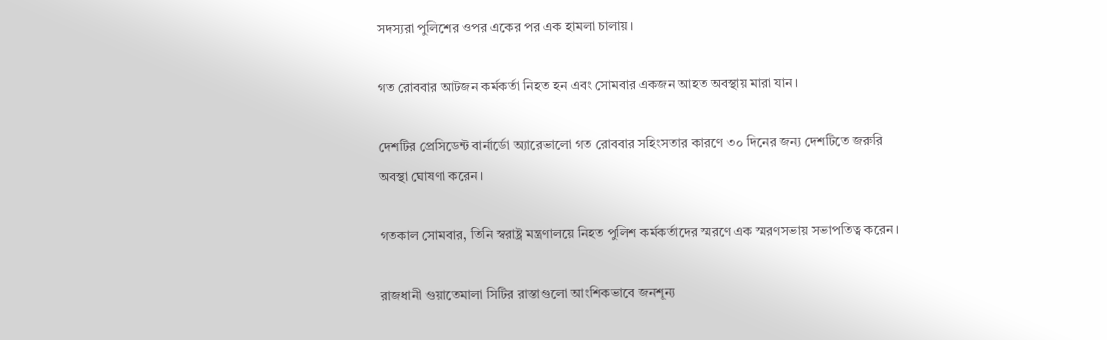সদস্যরা পুলিশের ওপর একের পর এক হামলা চালায়।

গত রোববার আটজন কর্মকর্তা নিহত হন এবং সোমবার একজন আহত অবস্থায় মারা যান।

দেশটির প্রেসিডেন্ট বার্নার্ডো অ্যারেভালো গত রোববার সহিংসতার কারণে ৩০ দিনের জন্য দেশটিতে জরুরি অবস্থা ঘোষণা করেন।

গতকাল সোমবার, তিনি স্বরাষ্ট্র মন্ত্রণালয়ে নিহত পুলিশ কর্মকর্তাদের স্মরণে এক স্মরণসভায় সভাপতিত্ব করেন।

রাজধানী গুয়াতেমালা সিটির রাস্তাগুলো আংশিকভাবে জনশূন্য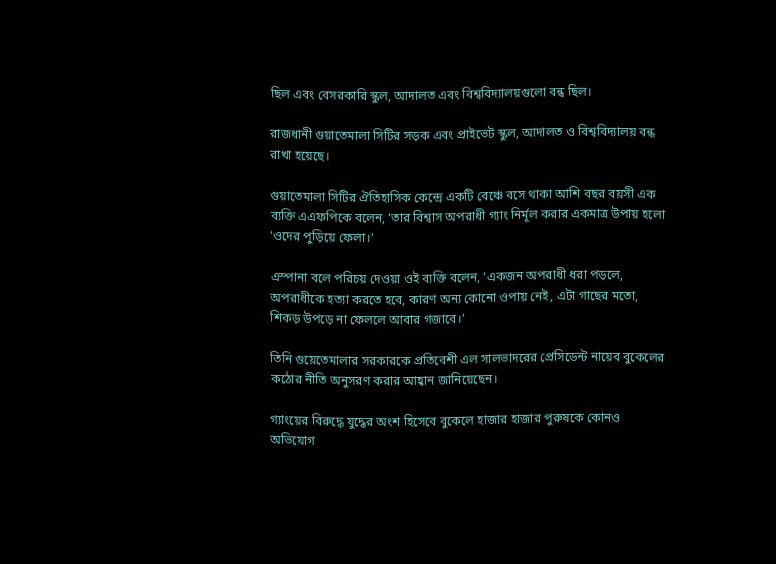ছিল এবং বেসরকারি স্কুল, আদালত এবং বিশ্ববিদ্যালয়গুলো বন্ধ ছিল।

রাজধানী গুয়াতেমালা সিটির সড়ক এবং প্রাইভেট স্কুল, আদালত ও বিশ্ববিদ্যালয় বন্ধ রাখা হয়েছে।

গুয়াতেমালা সিটির ঐতিহাসিক কেন্দ্রে একটি বেঞ্চে বসে থাকা আশি বছর বয়সী এক ব্যক্তি এএফপিকে বলেন, ‘তার বিশ্বাস অপরাধী গ্যাং নির্মূল করার একমাত্র উপায় হলো ‘ওদের পুড়িয়ে ফেলা।’

এস্পানা বলে পরিচয় দেওয়া ওই ব্যক্তি বলেন, ‘একজন অপরাধী ধরা পড়লে, অপরাধীকে হত্যা করতে হবে, কারণ অন্য কোনো ওপায় নেই, এটা গাছের মতো, শিকড় উপড়ে না ফেললে আবার গজাবে।’

তিনি গুয়েতেমালার সরকারকে প্রতিবেশী এল সালভাদরের প্রেসিডেন্ট নায়েব বুকেলের কঠোর নীতি অনুসরণ করার আহ্বান জানিয়েছেন।

গ্যাংয়ের বিরুদ্ধে যুদ্ধের অংশ হিসেবে বুকেলে হাজার হাজার পুরুষকে কোনও অভিযোগ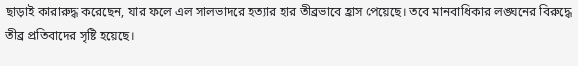ছাড়াই কারারুদ্ধ করেছেন, যার ফলে এল সালভাদরে হত্যার হার তীব্রভাবে হ্রাস পেয়েছে। তবে মানবাধিকার লঙ্ঘনের বিরুদ্ধে তীব্র প্রতিবাদের সৃষ্টি হয়েছে।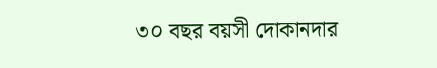৩০ বছর বয়সী দোকানদার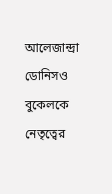আলেজান্দ্রা ডোনিসও বুকেলকে নেতৃত্বের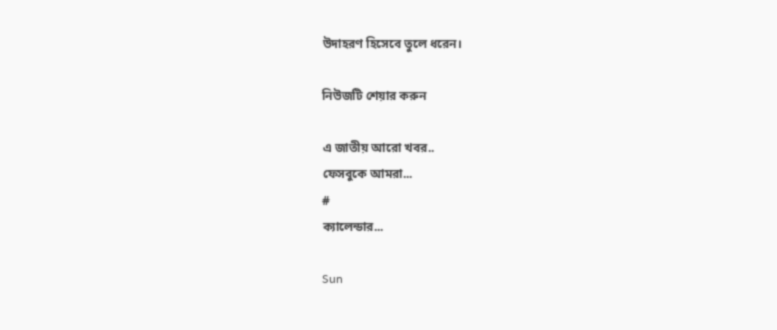উদাহরণ হিসেবে তুলে ধরেন।

নিউজটি শেয়ার করুন

এ জাতীয় আরো খবর..
ফেসবুকে আমরা...
#
ক্যালেন্ডার...

Sun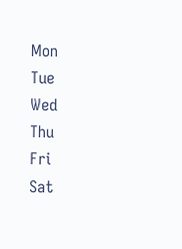Mon
Tue
Wed
Thu
Fri
Sat